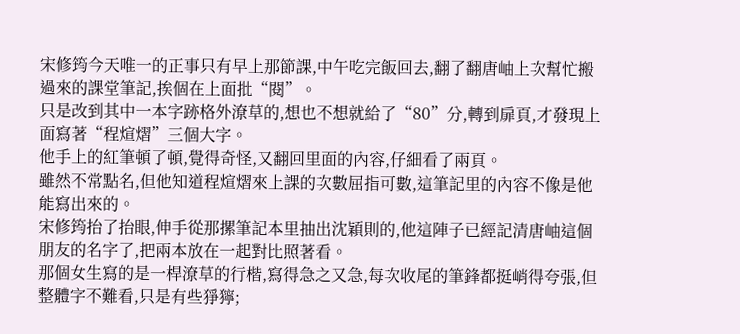宋修筠今天唯一的正事只有早上那節課,中午吃完飯回去,翻了翻唐岫上次幫忙搬過來的課堂筆記,挨個在上面批“閱”。
只是改到其中一本字跡格外潦草的,想也不想就給了“80”分,轉到扉頁,才發現上面寫著“程煊熠”三個大字。
他手上的紅筆頓了頓,覺得奇怪,又翻回里面的內容,仔細看了兩頁。
雖然不常點名,但他知道程煊熠來上課的次數屈指可數,這筆記里的內容不像是他能寫出來的。
宋修筠抬了抬眼,伸手從那摞筆記本里抽出沈穎則的,他這陣子已經記清唐岫這個朋友的名字了,把兩本放在一起對比照著看。
那個女生寫的是一桿潦草的行楷,寫得急之又急,每次收尾的筆鋒都挺峭得夸張,但整體字不難看,只是有些猙獰;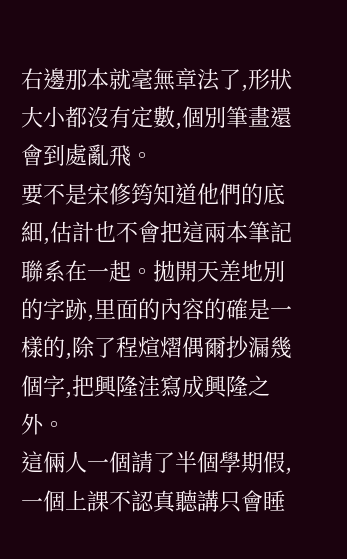右邊那本就毫無章法了,形狀大小都沒有定數,個別筆畫還會到處亂飛。
要不是宋修筠知道他們的底細,估計也不會把這兩本筆記聯系在一起。拋開天差地別的字跡,里面的內容的確是一樣的,除了程煊熠偶爾抄漏幾個字,把興隆洼寫成興隆之外。
這倆人一個請了半個學期假,一個上課不認真聽講只會睡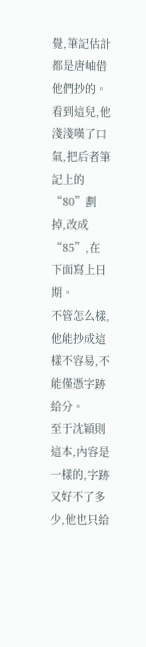覺,筆記估計都是唐岫借他們抄的。
看到這兒,他淺淺嘆了口氣,把后者筆記上的“80”劃掉,改成“85”,在下面寫上日期。
不管怎么樣,他能抄成這樣不容易,不能僅憑字跡給分。
至于沈穎則這本,內容是一樣的,字跡又好不了多少,他也只給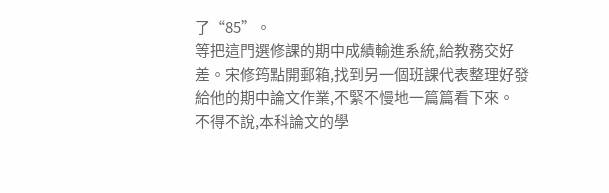了“85”。
等把這門選修課的期中成績輸進系統,給教務交好差。宋修筠點開郵箱,找到另一個班課代表整理好發給他的期中論文作業,不緊不慢地一篇篇看下來。
不得不說,本科論文的學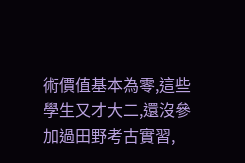術價值基本為零,這些學生又才大二,還沒參加過田野考古實習,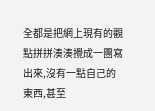全都是把網上現有的觀點拼拼湊湊攪成一團寫出來,沒有一點自己的東西,甚至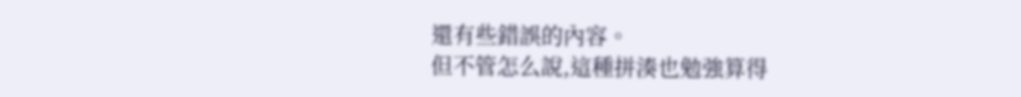還有些錯誤的內容。
但不管怎么說,這種拼湊也勉強算得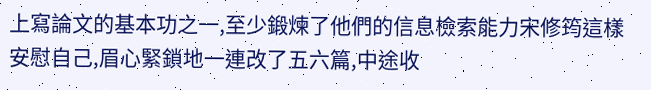上寫論文的基本功之一,至少鍛煉了他們的信息檢索能力宋修筠這樣安慰自己,眉心緊鎖地一連改了五六篇,中途收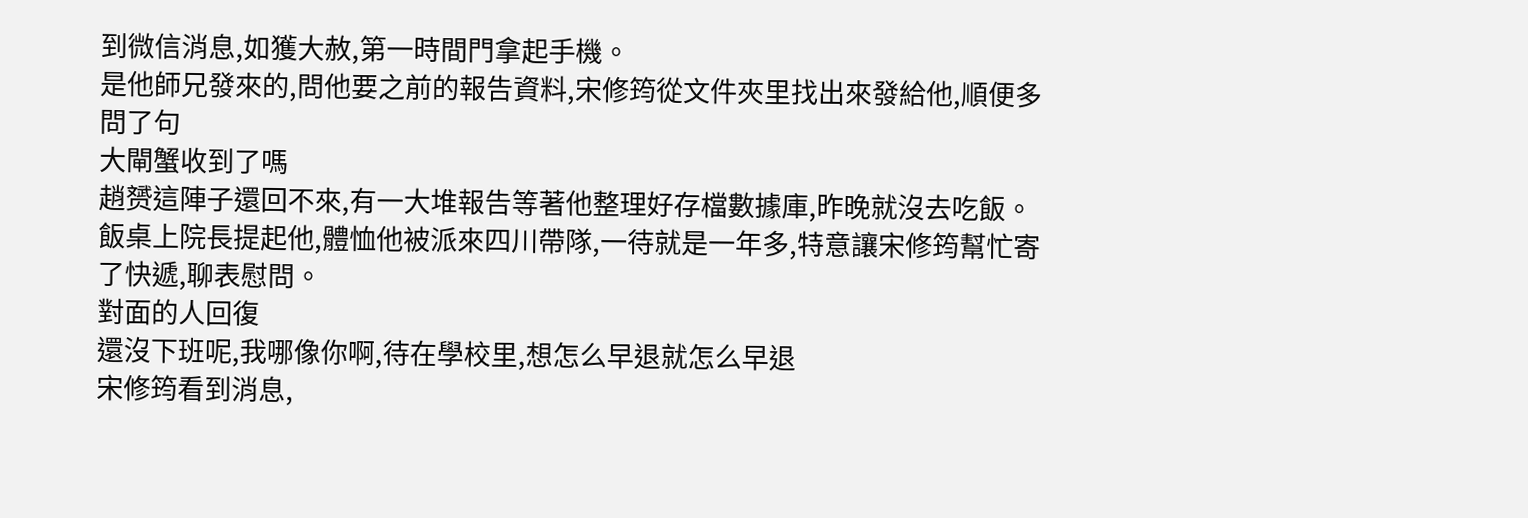到微信消息,如獲大赦,第一時間門拿起手機。
是他師兄發來的,問他要之前的報告資料,宋修筠從文件夾里找出來發給他,順便多問了句
大閘蟹收到了嗎
趙赟這陣子還回不來,有一大堆報告等著他整理好存檔數據庫,昨晚就沒去吃飯。飯桌上院長提起他,體恤他被派來四川帶隊,一待就是一年多,特意讓宋修筠幫忙寄了快遞,聊表慰問。
對面的人回復
還沒下班呢,我哪像你啊,待在學校里,想怎么早退就怎么早退
宋修筠看到消息,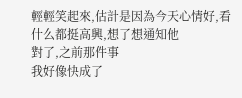輕輕笑起來,估計是因為今天心情好,看什么都挺高興,想了想通知他
對了,之前那件事
我好像快成了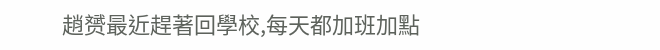趙赟最近趕著回學校,每天都加班加點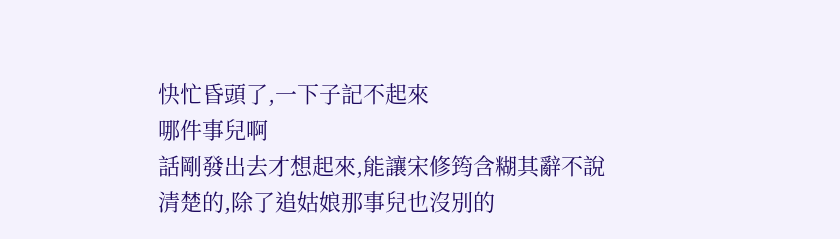快忙昏頭了,一下子記不起來
哪件事兒啊
話剛發出去才想起來,能讓宋修筠含糊其辭不說清楚的,除了追姑娘那事兒也沒別的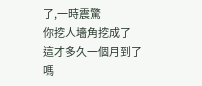了,一時震驚
你挖人墻角挖成了
這才多久一個月到了嗎